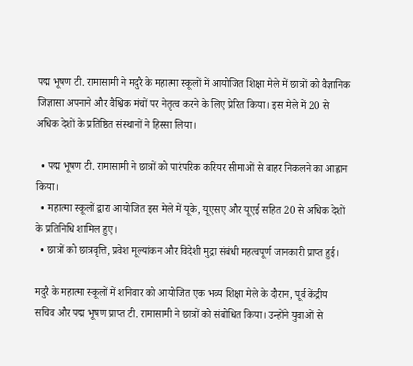पद्म भूषण टी. रामासामी ने मदुरै के महात्मा स्कूलों में आयोजित शिक्षा मेले में छात्रों को वैज्ञानिक जिज्ञासा अपनाने और वैश्विक मंचों पर नेतृत्व करने के लिए प्रेरित किया। इस मेले में 20 से अधिक देशों के प्रतिष्ठित संस्थानों ने हिस्सा लिया।

  • पद्म भूषण टी. रामासामी ने छात्रों को पारंपरिक करियर सीमाओं से बाहर निकलने का आह्वान किया।
  • महात्मा स्कूलों द्वारा आयोजित इस मेले में यूके, यूएसए और यूएई सहित 20 से अधिक देशों के प्रतिनिधि शामिल हुए।
  • छात्रों को छात्रवृत्ति, प्रवेश मूल्यांकन और विदेशी मुद्रा संबंधी महत्वपूर्ण जानकारी प्राप्त हुई।

मदुरै के महात्मा स्कूलों में शनिवार को आयोजित एक भव्य शिक्षा मेले के दौरान, पूर्व केंद्रीय सचिव और पद्म भूषण प्राप्त टी. रामासामी ने छात्रों को संबोधित किया। उन्होंने युवाओं से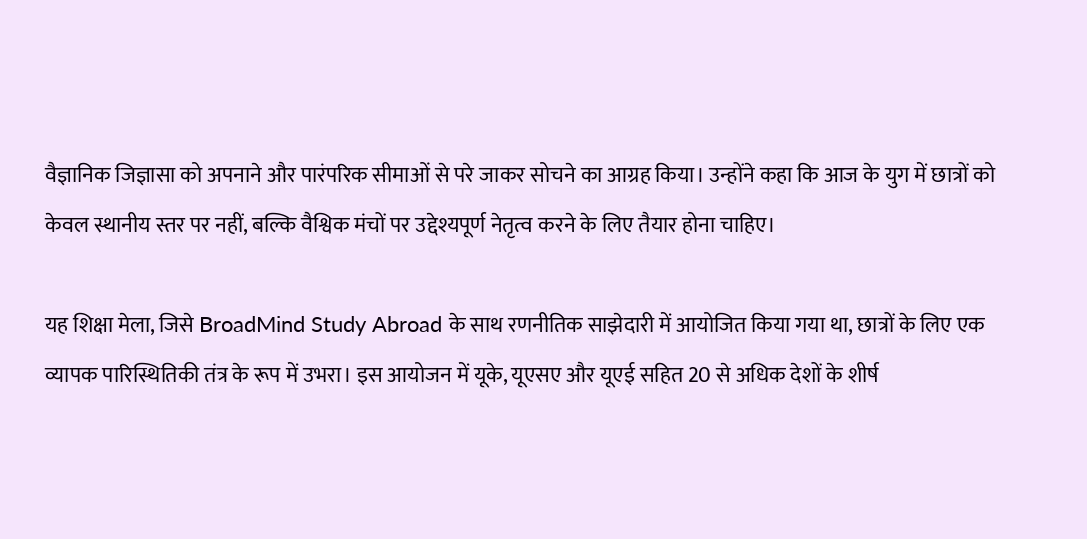वैज्ञानिक जिज्ञासा को अपनाने और पारंपरिक सीमाओं से परे जाकर सोचने का आग्रह किया। उन्होंने कहा कि आज के युग में छात्रों को केवल स्थानीय स्तर पर नहीं, बल्कि वैश्विक मंचों पर उद्देश्यपूर्ण नेतृत्व करने के लिए तैयार होना चाहिए।

यह शिक्षा मेला, जिसे BroadMind Study Abroad के साथ रणनीतिक साझेदारी में आयोजित किया गया था, छात्रों के लिए एक व्यापक पारिस्थितिकी तंत्र के रूप में उभरा। इस आयोजन में यूके, यूएसए और यूएई सहित 20 से अधिक देशों के शीर्ष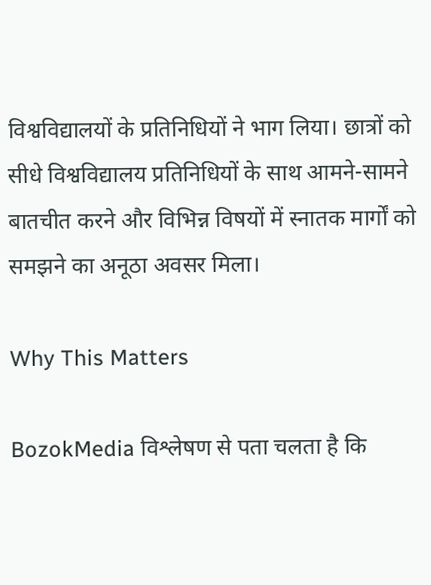विश्वविद्यालयों के प्रतिनिधियों ने भाग लिया। छात्रों को सीधे विश्वविद्यालय प्रतिनिधियों के साथ आमने-सामने बातचीत करने और विभिन्न विषयों में स्नातक मार्गों को समझने का अनूठा अवसर मिला।

Why This Matters

BozokMedia विश्लेषण से पता चलता है कि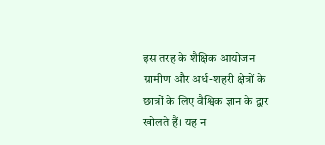इस तरह के शैक्षिक आयोजन ग्रामीण और अर्ध-शहरी क्षेत्रों के छात्रों के लिए वैश्विक ज्ञान के द्वार खोलते हैं। यह न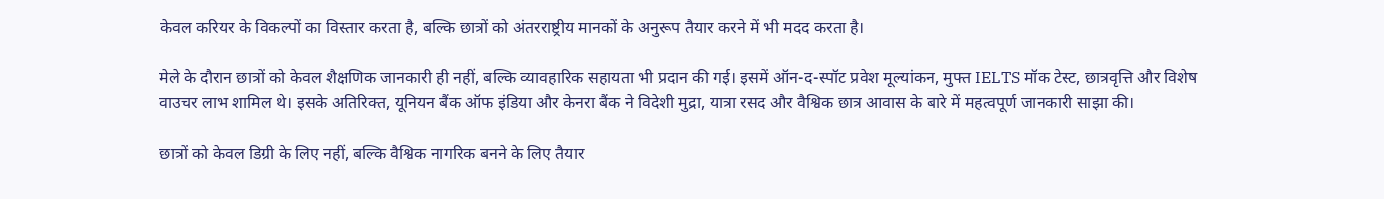केवल करियर के विकल्पों का विस्तार करता है, बल्कि छात्रों को अंतरराष्ट्रीय मानकों के अनुरूप तैयार करने में भी मदद करता है।

मेले के दौरान छात्रों को केवल शैक्षणिक जानकारी ही नहीं, बल्कि व्यावहारिक सहायता भी प्रदान की गई। इसमें ऑन-द-स्पॉट प्रवेश मूल्यांकन, मुफ्त IELTS मॉक टेस्ट, छात्रवृत्ति और विशेष वाउचर लाभ शामिल थे। इसके अतिरिक्त, यूनियन बैंक ऑफ इंडिया और केनरा बैंक ने विदेशी मुद्रा, यात्रा रसद और वैश्विक छात्र आवास के बारे में महत्वपूर्ण जानकारी साझा की।

छात्रों को केवल डिग्री के लिए नहीं, बल्कि वैश्विक नागरिक बनने के लिए तैयार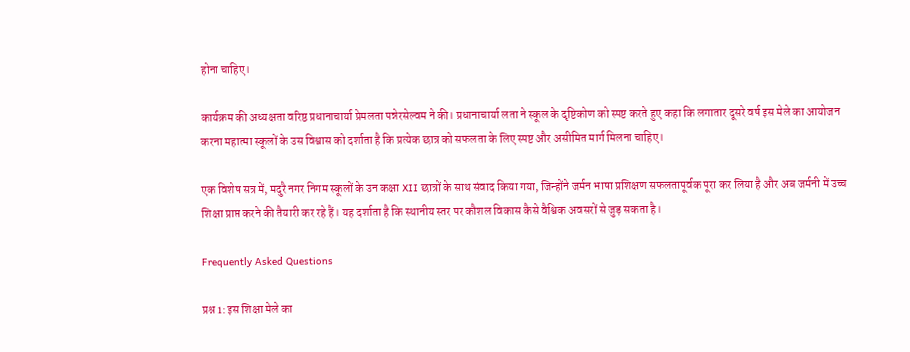होना चाहिए।

कार्यक्रम की अध्यक्षता वरिष्ठ प्रधानाचार्या प्रेमलता पन्नेरसेल्वम ने की। प्रधानाचार्या लता ने स्कूल के दृष्टिकोण को स्पष्ट करते हुए कहा कि लगातार दूसरे वर्ष इस मेले का आयोजन करना महात्मा स्कूलों के उस विश्वास को दर्शाता है कि प्रत्येक छात्र को सफलता के लिए स्पष्ट और असीमित मार्ग मिलना चाहिए।

एक विशेष सत्र में, मदुरै नगर निगम स्कूलों के उन कक्षा XII छात्रों के साथ संवाद किया गया, जिन्होंने जर्मन भाषा प्रशिक्षण सफलतापूर्वक पूरा कर लिया है और अब जर्मनी में उच्च शिक्षा प्राप्त करने की तैयारी कर रहे हैं। यह दर्शाता है कि स्थानीय स्तर पर कौशल विकास कैसे वैश्विक अवसरों से जुड़ सकता है।

Frequently Asked Questions

प्रश्न 1: इस शिक्षा मेले का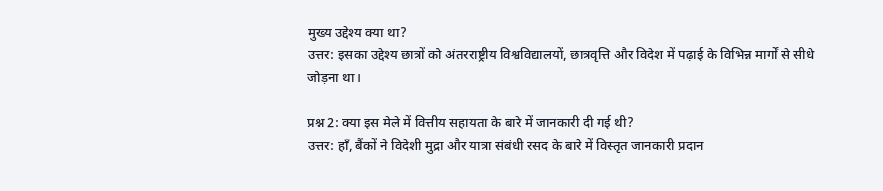मुख्य उद्देश्य क्या था?
उत्तर: इसका उद्देश्य छात्रों को अंतरराष्ट्रीय विश्वविद्यालयों, छात्रवृत्ति और विदेश में पढ़ाई के विभिन्न मार्गों से सीधे जोड़ना था।

प्रश्न 2: क्या इस मेले में वित्तीय सहायता के बारे में जानकारी दी गई थी?
उत्तर: हाँ, बैंकों ने विदेशी मुद्रा और यात्रा संबंधी रसद के बारे में विस्तृत जानकारी प्रदान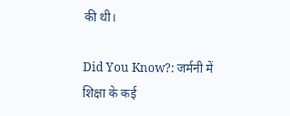की थी।

Did You Know?: जर्मनी में शिक्षा के कई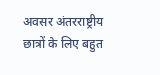अवसर अंतरराष्ट्रीय छात्रों के लिए बहुत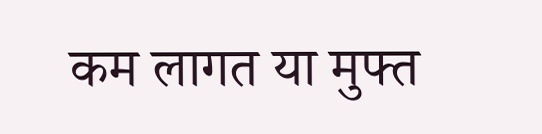कम लागत या मुफ्त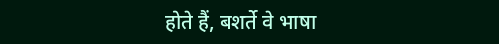होते हैं, बशर्ते वे भाषा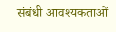संबंधी आवश्यकताओं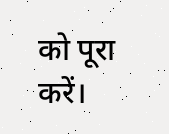को पूरा करें।